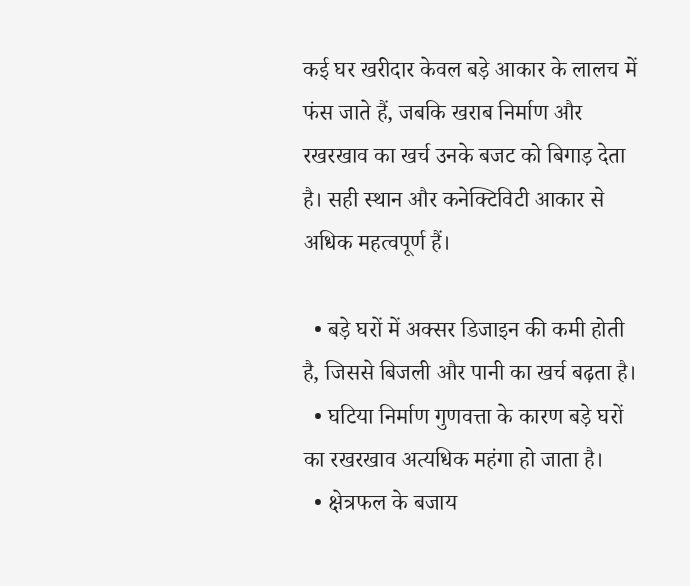कई घर खरीदार केवल बड़े आकार के लालच में फंस जाते हैं, जबकि खराब निर्माण और रखरखाव का खर्च उनके बजट को बिगाड़ देता है। सही स्थान और कनेक्टिविटी आकार से अधिक महत्वपूर्ण हैं।

  • बड़े घरों में अक्सर डिजाइन की कमी होती है, जिससे बिजली और पानी का खर्च बढ़ता है।
  • घटिया निर्माण गुणवत्ता के कारण बड़े घरों का रखरखाव अत्यधिक महंगा हो जाता है।
  • क्षेत्रफल के बजाय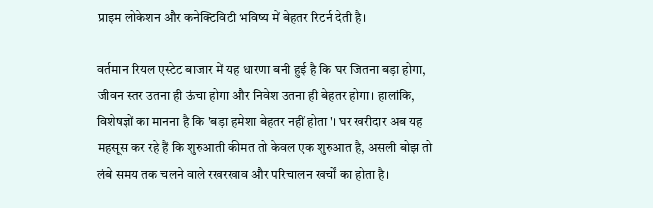प्राइम लोकेशन और कनेक्टिविटी भविष्य में बेहतर रिटर्न देती है।

वर्तमान रियल एस्टेट बाजार में यह धारणा बनी हुई है कि घर जितना बड़ा होगा, जीवन स्तर उतना ही ऊंचा होगा और निवेश उतना ही बेहतर होगा। हालांकि, विशेषज्ञों का मानना है कि 'बड़ा हमेशा बेहतर नहीं होता'। घर खरीदार अब यह महसूस कर रहे हैं कि शुरुआती कीमत तो केवल एक शुरुआत है, असली बोझ तो लंबे समय तक चलने वाले रखरखाव और परिचालन खर्चों का होता है।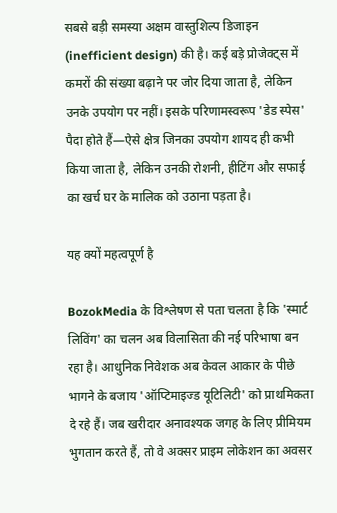सबसे बड़ी समस्या अक्षम वास्तुशिल्प डिजाइन (inefficient design) की है। कई बड़े प्रोजेक्ट्स में कमरों की संख्या बढ़ाने पर जोर दिया जाता है, लेकिन उनके उपयोग पर नहीं। इसके परिणामस्वरूप 'डेड स्पेस' पैदा होते हैं—ऐसे क्षेत्र जिनका उपयोग शायद ही कभी किया जाता है, लेकिन उनकी रोशनी, हीटिंग और सफाई का खर्च घर के मालिक को उठाना पड़ता है।

यह क्यों महत्वपूर्ण है

BozokMedia के विश्लेषण से पता चलता है कि 'स्मार्ट लिविंग' का चलन अब विलासिता की नई परिभाषा बन रहा है। आधुनिक निवेशक अब केवल आकार के पीछे भागने के बजाय 'ऑप्टिमाइज्ड यूटिलिटी' को प्राथमिकता दे रहे हैं। जब खरीदार अनावश्यक जगह के लिए प्रीमियम भुगतान करते हैं, तो वे अक्सर प्राइम लोकेशन का अवसर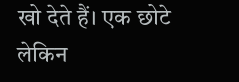खो देते हैं। एक छोटे लेकिन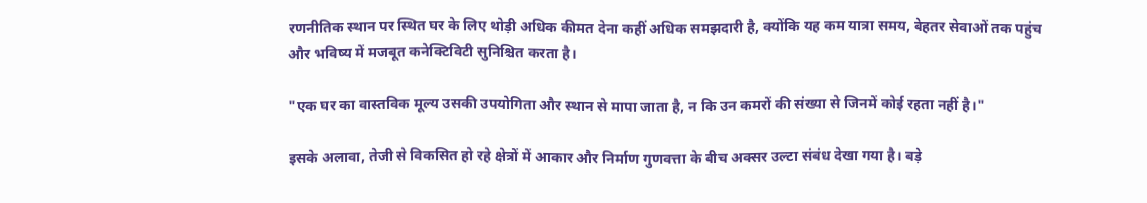रणनीतिक स्थान पर स्थित घर के लिए थोड़ी अधिक कीमत देना कहीं अधिक समझदारी है, क्योंकि यह कम यात्रा समय, बेहतर सेवाओं तक पहुंच और भविष्य में मजबूत कनेक्टिविटी सुनिश्चित करता है।

"एक घर का वास्तविक मूल्य उसकी उपयोगिता और स्थान से मापा जाता है, न कि उन कमरों की संख्या से जिनमें कोई रहता नहीं है।"

इसके अलावा, तेजी से विकसित हो रहे क्षेत्रों में आकार और निर्माण गुणवत्ता के बीच अक्सर उल्टा संबंध देखा गया है। बड़े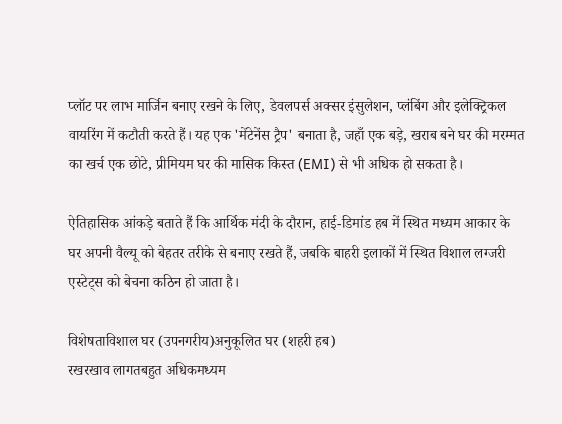प्लॉट पर लाभ मार्जिन बनाए रखने के लिए, डेवलपर्स अक्सर इंसुलेशन, प्लंबिंग और इलेक्ट्रिकल वायरिंग में कटौती करते हैं। यह एक 'मेंटेनेंस ट्रैप' बनाता है, जहाँ एक बड़े, खराब बने घर की मरम्मत का खर्च एक छोटे, प्रीमियम घर की मासिक किस्त (EMI) से भी अधिक हो सकता है।

ऐतिहासिक आंकड़े बताते हैं कि आर्थिक मंदी के दौरान, हाई-डिमांड हब में स्थित मध्यम आकार के घर अपनी वैल्यू को बेहतर तरीके से बनाए रखते हैं, जबकि बाहरी इलाकों में स्थित विशाल लग्जरी एस्टेट्स को बेचना कठिन हो जाता है।

विशेषताविशाल घर (उपनगरीय)अनुकूलित घर (शहरी हब)
रखरखाव लागतबहुत अधिकमध्यम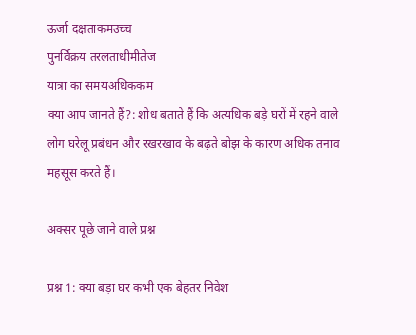ऊर्जा दक्षताकमउच्च
पुनर्विक्रय तरलताधीमीतेज
यात्रा का समयअधिककम
क्या आप जानते हैं?: शोध बताते हैं कि अत्यधिक बड़े घरों में रहने वाले लोग घरेलू प्रबंधन और रखरखाव के बढ़ते बोझ के कारण अधिक तनाव महसूस करते हैं।

अक्सर पूछे जाने वाले प्रश्न

प्रश्न 1: क्या बड़ा घर कभी एक बेहतर निवेश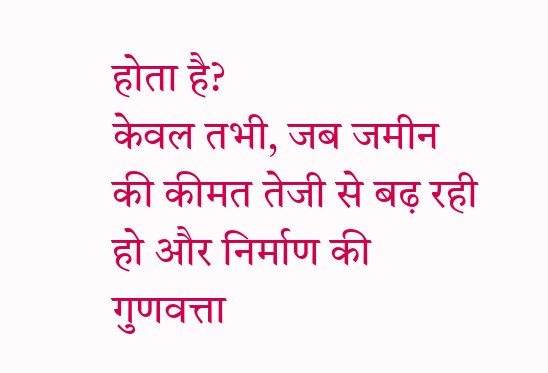होता है?
केवल तभी, जब जमीन की कीमत तेजी से बढ़ रही हो और निर्माण की गुणवत्ता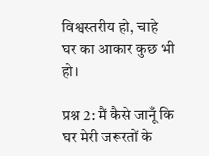विश्वस्तरीय हो, चाहे घर का आकार कुछ भी हो।

प्रश्न 2: मैं कैसे जानूँ कि घर मेरी जरूरतों के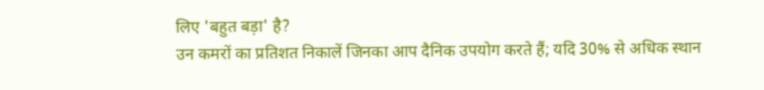लिए 'बहुत बड़ा' है?
उन कमरों का प्रतिशत निकालें जिनका आप दैनिक उपयोग करते हैं; यदि 30% से अधिक स्थान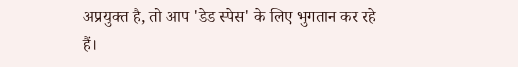अप्रयुक्त है, तो आप 'डेड स्पेस' के लिए भुगतान कर रहे हैं।